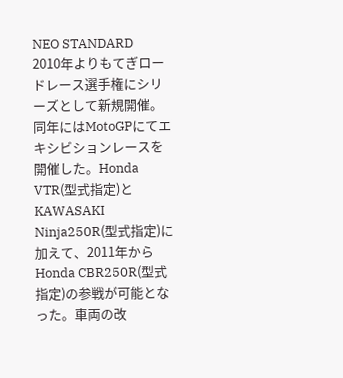NEO STANDARD
2010年よりもてぎロードレース選手権にシリーズとして新規開催。同年にはMotoGPにてエキシビションレースを開催した。Honda VTR(型式指定)とKAWASAKI Ninja250R(型式指定)に加えて、2011年からHonda CBR250R(型式指定)の参戦が可能となった。車両の改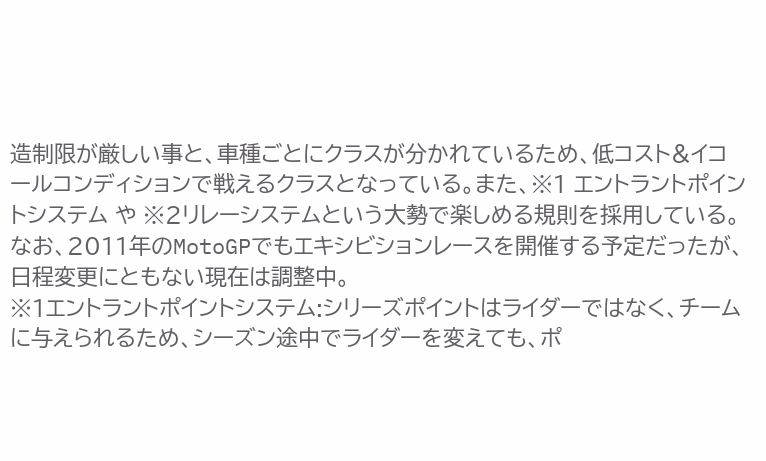造制限が厳しい事と、車種ごとにクラスが分かれているため、低コスト&イコールコンディションで戦えるクラスとなっている。また、※1 エントラントポイントシステム や ※2リレーシステムという大勢で楽しめる規則を採用している。なお、2011年のMotoGPでもエキシビションレースを開催する予定だったが、日程変更にともない現在は調整中。
※1エントラントポイントシステム:シリーズポイントはライダーではなく、チームに与えられるため、シーズン途中でライダーを変えても、ポ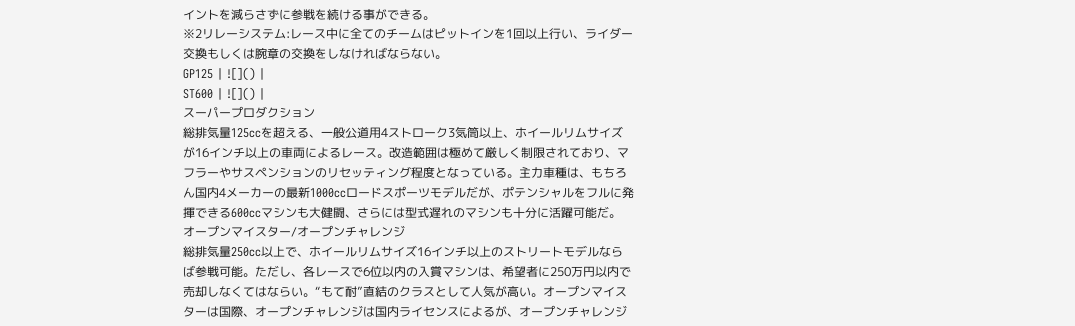イントを減らさずに参戦を続ける事ができる。
※2リレーシステム:レース中に全てのチームはピットインを1回以上行い、ライダー交換もしくは腕章の交換をしなければならない。
GP125 | ![]() |
ST600 | ![]() |
スーパープロダクション
総排気量125ccを超える、一般公道用4ストローク3気筒以上、ホイールリムサイズが16インチ以上の車両によるレース。改造範囲は極めて厳しく制限されており、マフラーやサスペンションのリセッティング程度となっている。主力車種は、もちろん国内4メーカーの最新1000ccロードスポーツモデルだが、ポテンシャルをフルに発揮できる600ccマシンも大健闘、さらには型式遅れのマシンも十分に活躍可能だ。
オープンマイスター/オープンチャレンジ
総排気量250cc以上で、ホイールリムサイズ16インチ以上のストリートモデルならば参戦可能。ただし、各レースで6位以内の入賞マシンは、希望者に250万円以内で売却しなくてはならい。“もて耐”直結のクラスとして人気が高い。オープンマイスターは国際、オープンチャレンジは国内ライセンスによるが、オープンチャレンジ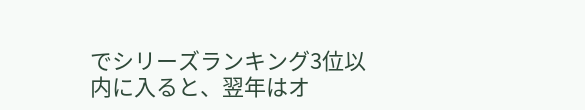でシリーズランキング3位以内に入ると、翌年はオ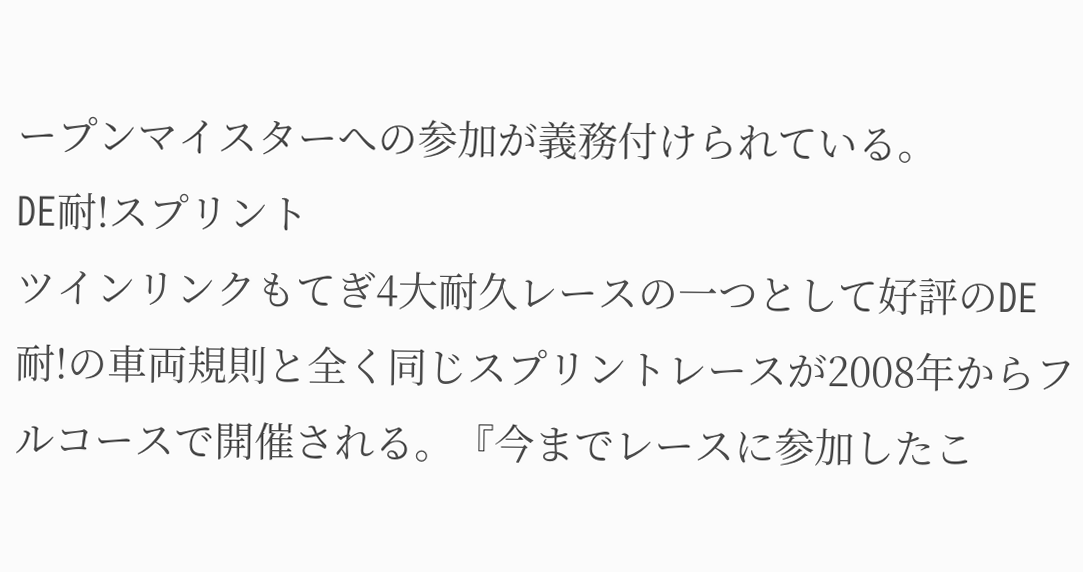ープンマイスターへの参加が義務付けられている。
DE耐!スプリント
ツインリンクもてぎ4大耐久レースの一つとして好評のDE耐!の車両規則と全く同じスプリントレースが2008年からフルコースで開催される。『今までレースに参加したこ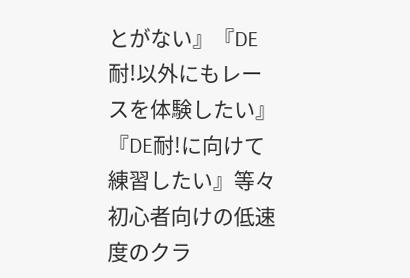とがない』『DE耐!以外にもレースを体験したい』『DE耐!に向けて練習したい』等々初心者向けの低速度のクラ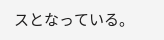スとなっている。